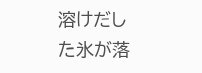溶けだした氷が落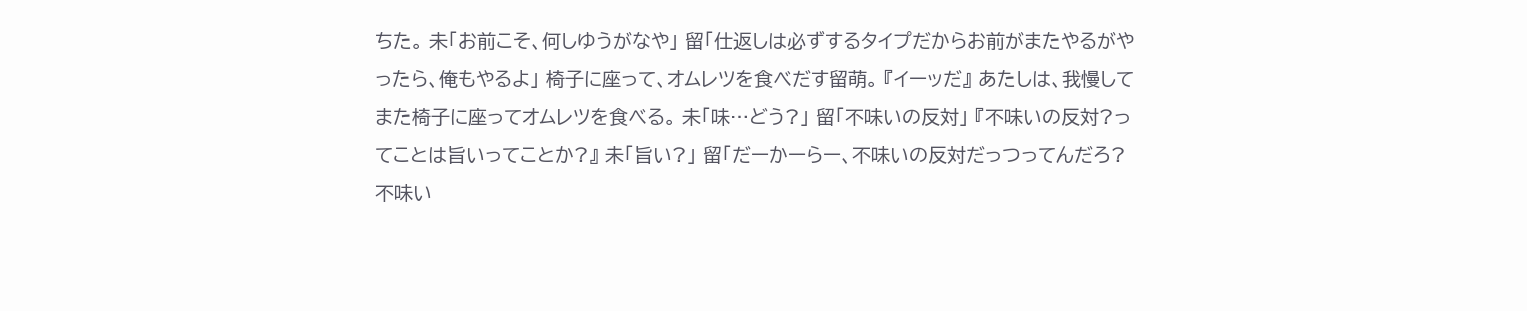ちた。 未「お前こそ、何しゆうがなや」 留「仕返しは必ずするタイプだからお前がまたやるがやったら、俺もやるよ」 椅子に座って、オムレツを食べだす留萌。 『イーッだ』 あたしは、我慢してまた椅子に座ってオムレツを食べる。 未「味…どう?」 留「不味いの反対」 『不味いの反対?ってことは旨いってことか?』 未「旨い?」 留「だーかーらー、不味いの反対だっつってんだろ?不味い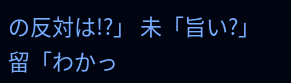の反対は!?」 未「旨い?」 留「わかっ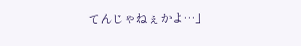てんじゃねぇかよ…」